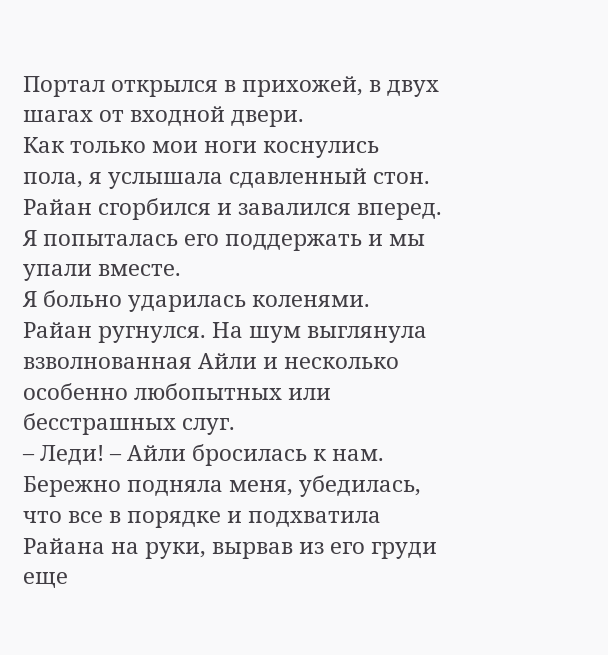Портал открылся в прихожей, в двух шагах от входной двери.
Как только мои ноги коснулись пола, я услышала сдавленный стон. Райан сгорбился и завалился вперед. Я попыталась его поддержать и мы упали вместе.
Я больно ударилась коленями. Райан ругнулся. На шум выглянула взволнованная Айли и несколько особенно любопытных или бесстрашных слуг.
– Леди! – Айли бросилась к нам. Бережно подняла меня, убедилась, что все в порядке и подхватила Райана на руки, вырвав из его груди еще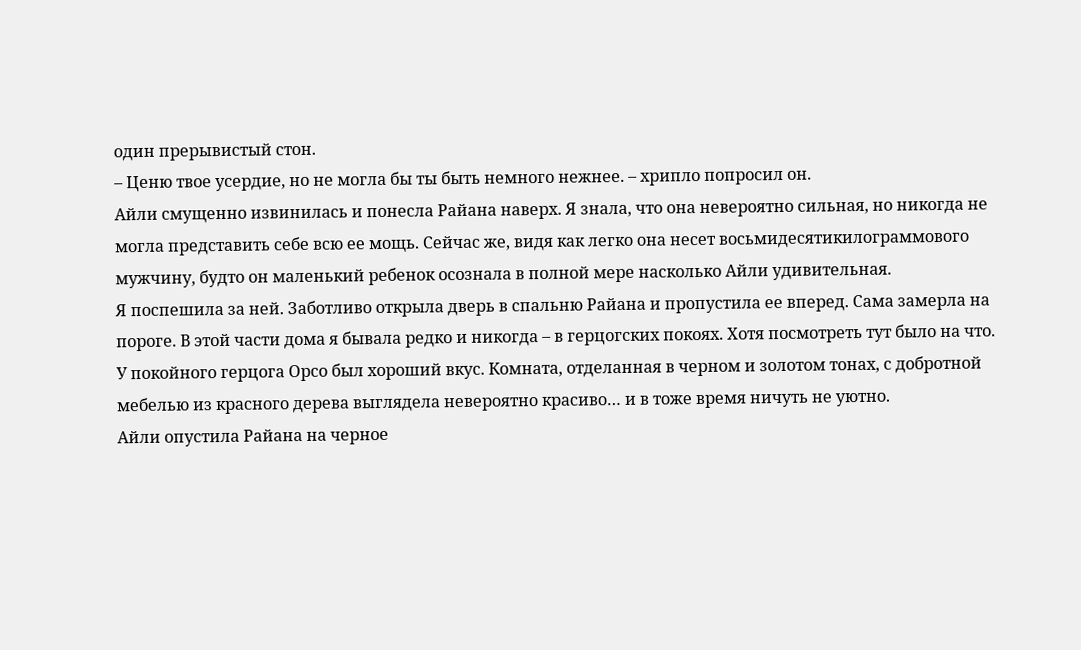один прерывистый стон.
– Ценю твое усердие, но не могла бы ты быть немного нежнее. – хрипло попросил он.
Айли смущенно извинилась и понесла Райана наверх. Я знала, что она невероятно сильная, но никогда не могла представить себе всю ее мощь. Сейчас же, видя как легко она несет восьмидесятикилограммового мужчину, будто он маленький ребенок осознала в полной мере насколько Айли удивительная.
Я поспешила за ней. Заботливо открыла дверь в спальню Райана и пропустила ее вперед. Сама замерла на пороге. В этой части дома я бывала редко и никогда – в герцогских покоях. Хотя посмотреть тут было на что.
У покойного герцога Орсо был хороший вкус. Комната, отделанная в черном и золотом тонах, с добротной мебелью из красного дерева выглядела невероятно красиво… и в тоже время ничуть не уютно.
Айли опустила Райана на черное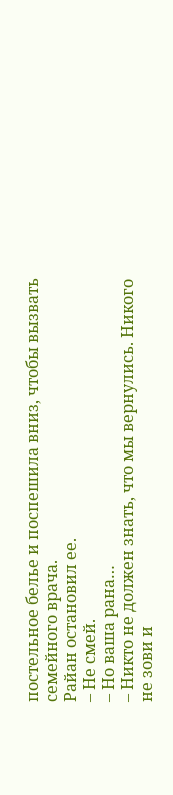постельное белье и поспешила вниз, чтобы вызвать семейного врача.
Райан остановил ее.
– Не смей.
– Но ваша рана…
– Никто не должен знать, что мы вернулись. Никого не зови и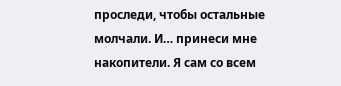проследи, чтобы остальные молчали. И… принеси мне накопители. Я сам со всем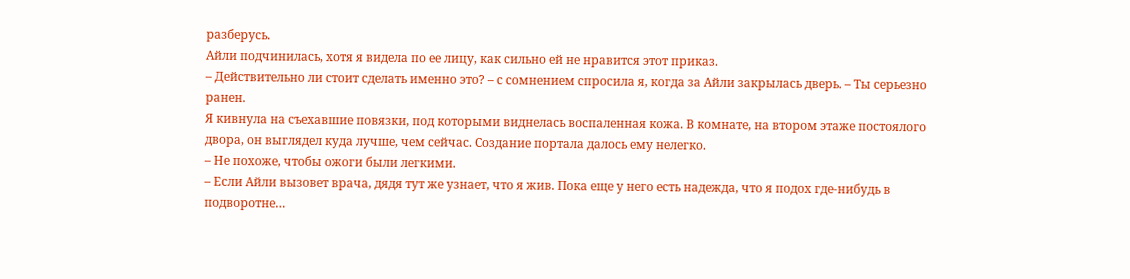разберусь.
Айли подчинилась, хотя я видела по ее лицу, как сильно ей не нравится этот приказ.
– Действительно ли стоит сделать именно это? – с сомнением спросила я, когда за Айли закрылась дверь. – Ты серьезно ранен.
Я кивнула на съехавшие повязки, под которыми виднелась воспаленная кожа. В комнате, на втором этаже постоялого двора, он выглядел куда лучше, чем сейчас. Создание портала далось ему нелегко.
– Не похоже, чтобы ожоги были легкими.
– Если Айли вызовет врача, дядя тут же узнает, что я жив. Пока еще у него есть надежда, что я подох где-нибудь в подворотне…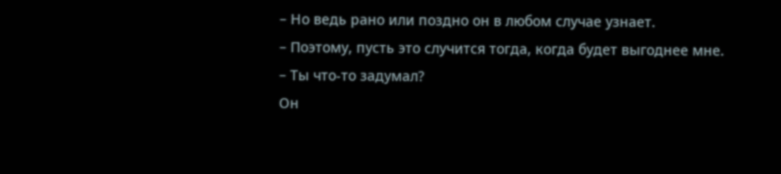– Но ведь рано или поздно он в любом случае узнает.
– Поэтому, пусть это случится тогда, когда будет выгоднее мне.
– Ты что-то задумал?
Он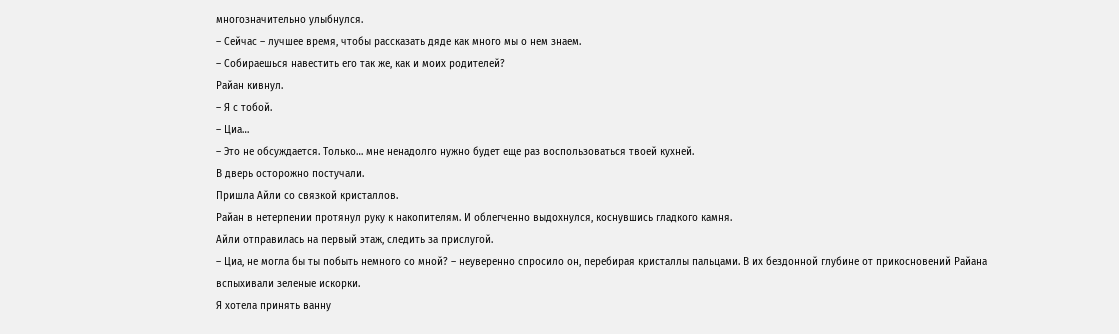многозначительно улыбнулся.
– Сейчас – лучшее время, чтобы рассказать дяде как много мы о нем знаем.
– Собираешься навестить его так же, как и моих родителей?
Райан кивнул.
– Я с тобой.
– Циа…
– Это не обсуждается. Только… мне ненадолго нужно будет еще раз воспользоваться твоей кухней.
В дверь осторожно постучали.
Пришла Айли со связкой кристаллов.
Райан в нетерпении протянул руку к накопителям. И облегченно выдохнулся, коснувшись гладкого камня.
Айли отправилась на первый этаж, следить за прислугой.
– Циа, не могла бы ты побыть немного со мной? – неуверенно спросило он, перебирая кристаллы пальцами. В их бездонной глубине от прикосновений Райана вспыхивали зеленые искорки.
Я хотела принять ванну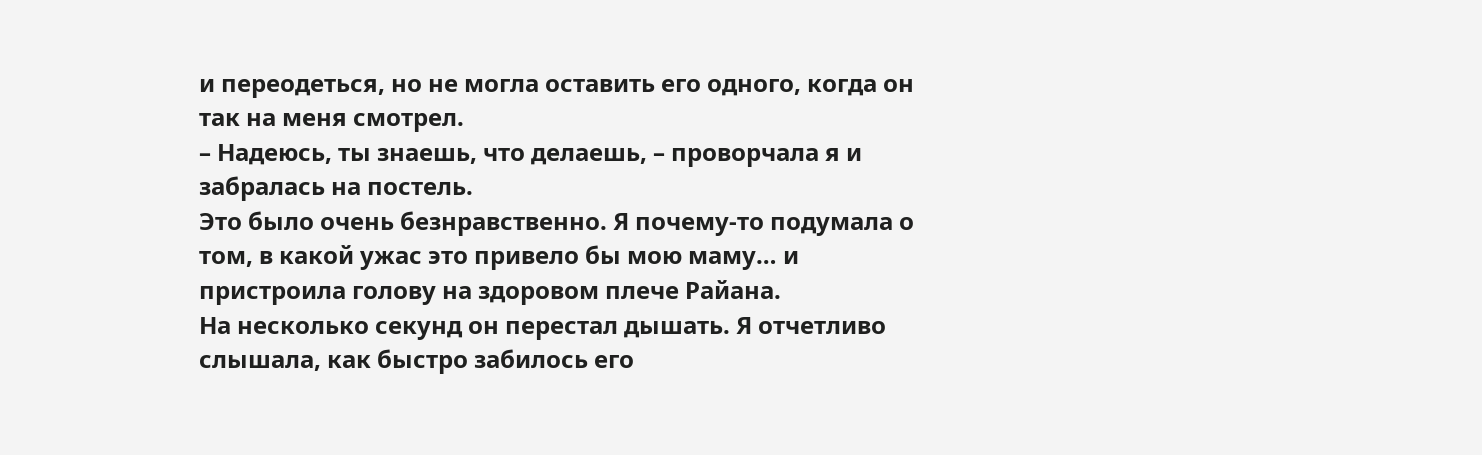и переодеться, но не могла оставить его одного, когда он так на меня смотрел.
– Надеюсь, ты знаешь, что делаешь, – проворчала я и забралась на постель.
Это было очень безнравственно. Я почему-то подумала о том, в какой ужас это привело бы мою маму… и пристроила голову на здоровом плече Райана.
На несколько секунд он перестал дышать. Я отчетливо слышала, как быстро забилось его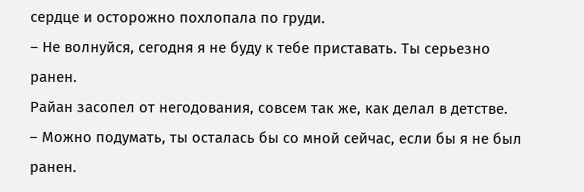сердце и осторожно похлопала по груди.
– Не волнуйся, сегодня я не буду к тебе приставать. Ты серьезно ранен.
Райан засопел от негодования, совсем так же, как делал в детстве.
– Можно подумать, ты осталась бы со мной сейчас, если бы я не был ранен.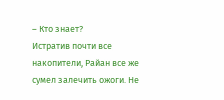– Кто знает?
Истратив почти все накопители, Райан все же сумел залечить ожоги. Не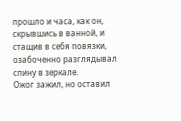прошло и часа, как он, скрывшись в ванной, и стащив в себя повязки, озабоченно разглядывал спину в зеркале.
Ожог зажил, но оставил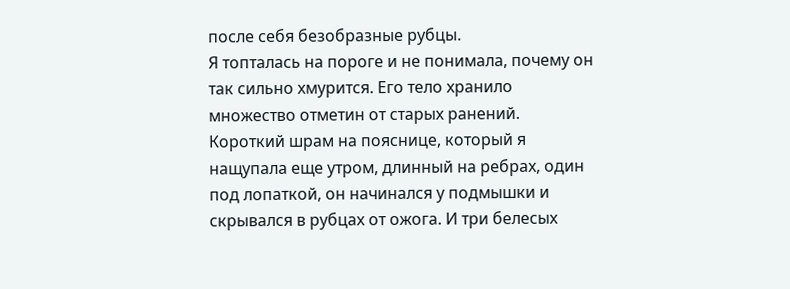после себя безобразные рубцы.
Я топталась на пороге и не понимала, почему он так сильно хмурится. Его тело хранило множество отметин от старых ранений. Короткий шрам на пояснице, который я нащупала еще утром, длинный на ребрах, один под лопаткой, он начинался у подмышки и скрывался в рубцах от ожога. И три белесых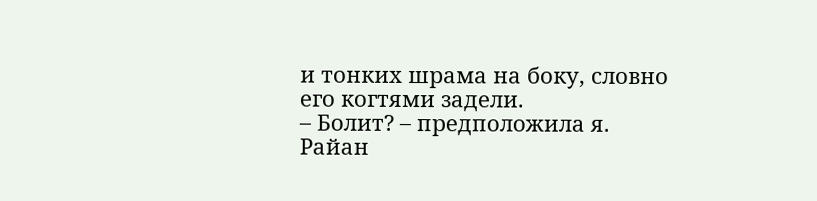и тонких шрама на боку, словно его когтями задели.
– Болит? – предположила я.
Райан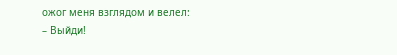ожог меня взглядом и велел:
– Выйди!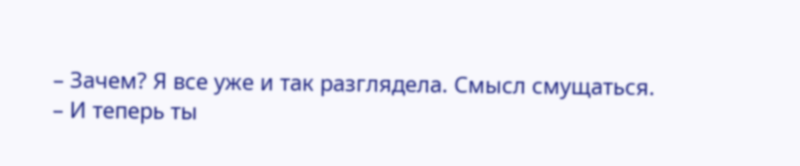– Зачем? Я все уже и так разглядела. Смысл смущаться.
– И теперь ты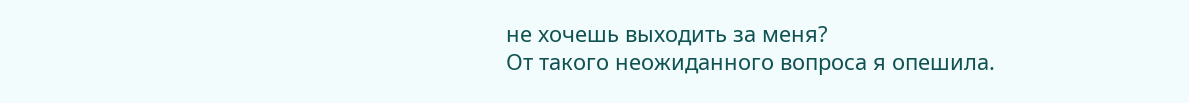не хочешь выходить за меня?
От такого неожиданного вопроса я опешила.